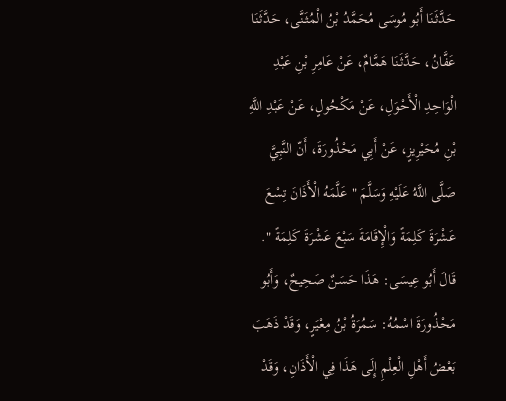حَدَّثَنَا أَبُو مُوسَى مُحَمَّدُ بْنُ الْمُثَنَّى، حَدَّثَنَا عَفَّانُ، حَدَّثَنَا هَمَّامٌ، عَنْ عَامِرِ بْنِ عَبْدِ الْوَاحِدِ الْأَحْوَلِ، عَنْ مَكْحُولٍ، عَنْ عَبْدِ اللَّهِ بْنِ مُحَيْرِيزٍ، عَنْ أَبِي مَحْذُورَةَ، أَنّ النَّبِيَّ صَلَّى اللَّهُ عَلَيْهِ وَسَلَّمَ " عَلَّمَهُ الْأَذَانَ تِسْعَ عَشْرَةَ كَلِمَةً وَالْإِقَامَةَ سَبْعَ عَشْرَةَ كَلِمَةً ". قَالَ أَبُو عِيسَى: هَذَا حَسَنٌ صَحِيحٌ، وَأَبُو مَحْذُورَةَ اسْمُهُ: سَمُرَةُ بْنُ مِعْيَرٍ، وَقَدْ ذَهَبَ بَعْضُ أَهْلِ الْعِلْمِ إِلَى هَذَا فِي الْأَذَانِ، وَقَدْ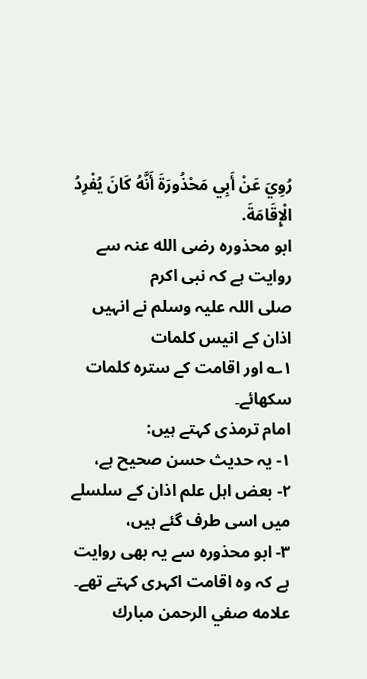رُوِيَ عَنْ أَبِي مَحْذُورَةَ أَنَّهُ كَانَ يُفْرِدُ الْإِقَامَةَ.
ابو محذورہ رضی الله عنہ سے روایت ہے کہ نبی اکرم
صلی اللہ علیہ وسلم نے انہیں اذان کے انیس کلمات
۱؎ اور اقامت کے سترہ کلمات سکھائے۔
امام ترمذی کہتے ہیں:
۱- یہ حدیث حسن صحیح ہے،
۲- بعض اہل علم اذان کے سلسلے میں اسی طرف گئے ہیں،
۳- ابو محذورہ سے یہ بھی روایت ہے کہ وہ اقامت اکہری کہتے تھے۔
علامه صفي الرحمن مبارك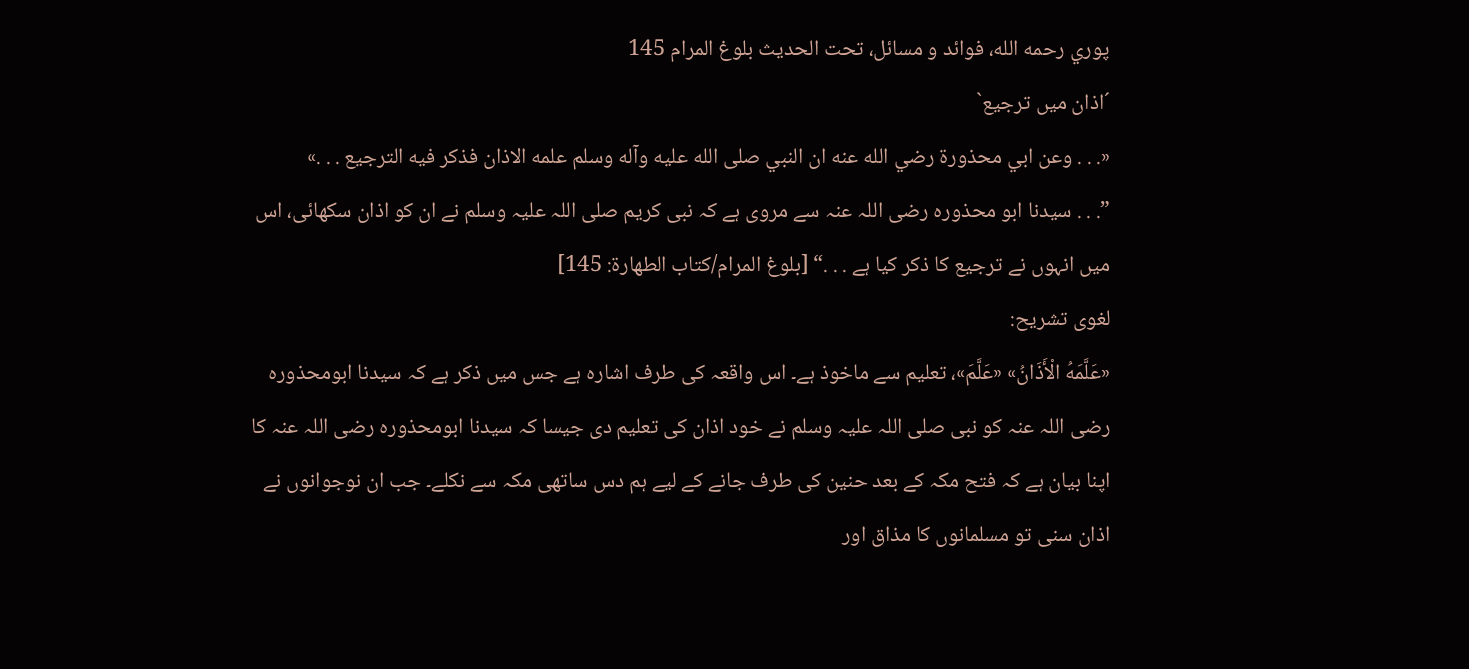پوري رحمه الله، فوائد و مسائل، تحت الحديث بلوغ المرام 145
´اذان میں ترجیع`
«. . . وعن ابي محذورة رضي الله عنه ان النبي صلى الله عليه وآله وسلم علمه الاذان فذكر فيه الترجيع . . .»
”. . . سیدنا ابو محذورہ رضی اللہ عنہ سے مروی ہے کہ نبی کریم صلی اللہ علیہ وسلم نے ان کو اذان سکھائی، اس میں انہوں نے ترجیع کا ذکر کیا ہے . . .“ [بلوغ المرام/كتاب الطهارة: 145]
لغوی تشریح:
«عَلَّمَهُ الْأَذَانُ» «عَلَّمَ»، تعلیم سے ماخوذ ہے۔ اس واقعہ کی طرف اشارہ ہے جس میں ذکر ہے کہ سیدنا ابومحذورہ رضی اللہ عنہ کو نبی صلی اللہ علیہ وسلم نے خود اذان کی تعلیم دی جیسا کہ سیدنا ابومحذورہ رضی اللہ عنہ کا اپنا بیان ہے کہ فتح مکہ کے بعد حنین کی طرف جانے کے لیے ہم دس ساتھی مکہ سے نکلے۔ جب ان نوجوانوں نے اذان سنی تو مسلمانوں کا مذاق اور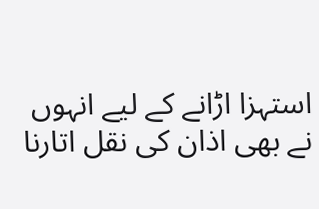استہزا اڑانے کے لیے انہوں نے بھی اذان کی نقل اتارنا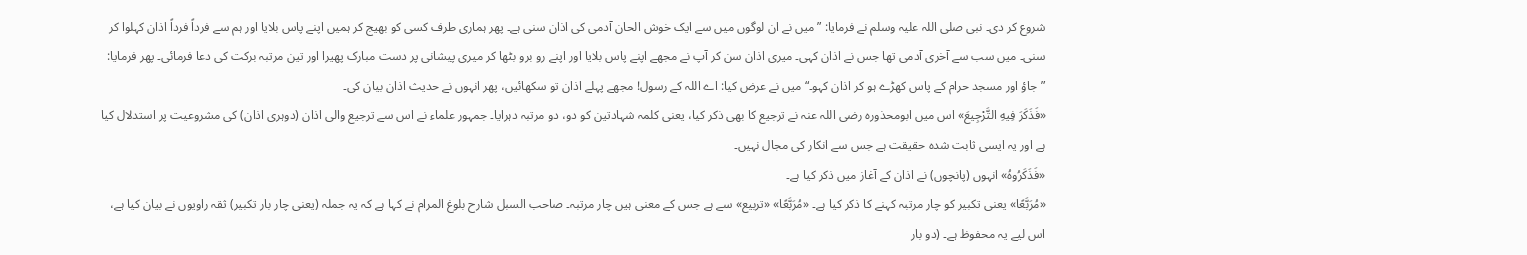شروع کر دی۔ نبی صلی اللہ علیہ وسلم نے فرمایا: ”میں نے ان لوگوں میں سے ایک خوش الحان آدمی کی اذان سنی ہے۔ پھر ہماری طرف کسی کو بھیج کر ہمیں اپنے پاس بلایا اور ہم سے فرداً فرداً اذان کہلوا کر سنی۔ میں سب سے آخری آدمی تھا جس نے اذان کہی۔ میری اذان سن کر آپ نے مجھے اپنے پاس بلایا اور اپنے رو برو بٹھا کر میری پیشانی پر دست مبارک پھیرا اور تین مرتبہ برکت کی دعا فرمائی۔ پھر فرمایا: ”جاؤ اور مسجد حرام کے پاس کھڑے ہو کر اذان کہو۔“ میں نے عرض کیا: اے اللہ کے رسول! مجھے پہلے اذان تو سکھائیں، پھر انہوں نے حدیث اذان بیان کی۔
«فَذَكَرَ فِيهِ التَّرْجِيعَ» اس میں ابومحذورہ رضی اللہ عنہ نے ترجیع کا بھی ذکر کیا، یعنی کلمہ شہادتین کو دو، دو مرتبہ دہرایا۔ جمہور علماء نے اس سے ترجیع والی اذان (دوہری اذان) کی مشروعیت پر استدلال کیا ہے اور یہ ایسی ثابت شدہ حقیقت ہے جس سے انکار کی مجال نہیں۔
«فَذَكَرُوهُ» انہوں (پانچوں) نے اذان کے آغاز میں ذکر کیا ہے۔
«مُرَبَّعًا» یعنی تکبیر کو چار مرتبہ کہنے کا ذکر کیا ہے۔ «مُرَبَّعًا» «تربيع» سے ہے جس کے معنی ہیں چار مرتبہ۔ صاحب السبل شارح بلوغ المرام نے کہا ہے کہ یہ جملہ (یعنی چار بار تکبیر) ثقہ راویوں نے بیان کیا ہے، اس لیے یہ محفوظ ہے۔ (دو بار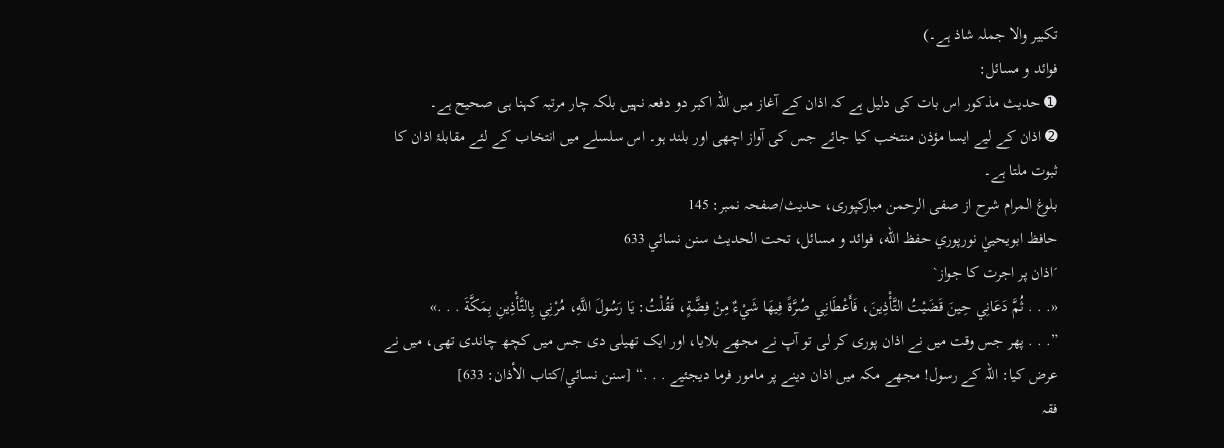تکبیر والا جملہ شاذ ہے۔)
فوائد و مسائل:
➊ حدیث مذکور اس بات کی دلیل ہے کہ اذان کے آغاز میں اللہ اکبر دو دفعہ نہیں بلکہ چار مرتبہ کہنا ہی صحیح ہے۔
➋ اذان کے لیے ایسا مؤذن منتخب کیا جائے جس کی آواز اچھی اور بلند ہو۔ اس سلسلے میں انتخاب کے لئے مقابلۂ اذان کا ثبوت ملتا ہے۔
بلوغ المرام شرح از صفی الرحمن مبارکپوری، حدیث/صفحہ نمبر: 145
حافظ ابويحييٰ نورپوري حفظ الله، فوائد و مسائل، تحت الحديث سنن نسائي 633
´اذان پر اجرت کا جواز`
«. . . ثُمَّ دَعَانِي حِينَ قَضَيْتُ التَّأْذِينَ، فَأَعْطَانِي صُرَّةً فِيهَا شَيْءٌ مِنْ فِضَّةٍ، فَقُلْتُ: يَا رَسُولَ اللَّهِ، مُرْنِي بِالتَّأْذِينِ بِمَكَّةَ . . .»
”. . . پھر جس وقت میں نے اذان پوری کر لی تو آپ نے مجھے بلایا، اور ایک تھیلی دی جس میں کچھ چاندی تھی، میں نے عرض کیا: اللہ کے رسول! مجھے مکہ میں اذان دینے پر مامور فرما دیجئیے . . .“ [سنن نسائي/كتاب الأذان: 633]
فقہ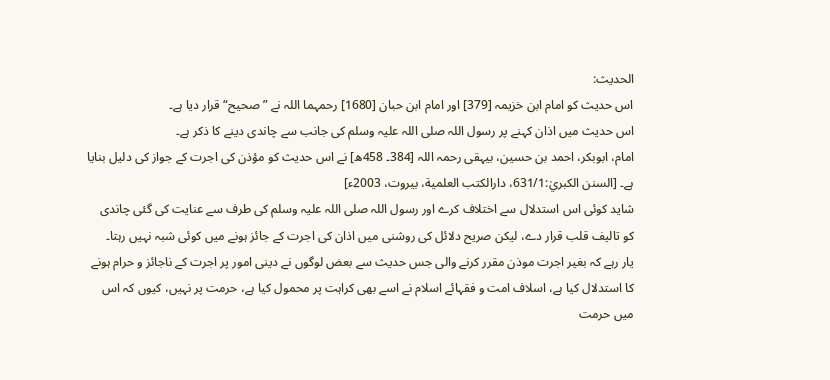الحدیث:
اس حدیث کو امام ابن خزیمہ [379] اور امام ابن حبان [1680] رحمہما اللہ نے ”صحیح“ قرار دیا ہے۔
اس حدیث میں اذان کہنے پر رسول اللہ صلی اللہ علیہ وسلم کی جانب سے چاندی دینے کا ذکر ہے۔
امام، ابوبکر، احمد بن حسین، بیہقی رحمہ اللہ [384۔ 458ھ] نے اس حدیث کو مؤذن کی اجرت کے جواز کی دلیل بنایا ہے۔ [السنن الكبريٰ:631/1، دارالكتب العلمية، بيروت، 2003ء]
شاید کوئی اس استدلال سے اختلاف کرے اور رسول اللہ صلی اللہ علیہ وسلم کی طرف سے عنایت کی گئی چاندی کو تالیف قلب قرار دے، لیکن صریح دلائل کی روشنی میں اذان کی اجرت کے جائز ہونے میں کوئی شبہ نہیں رہتا۔
یار رہے کہ بغیر اجرت موذن مقرر کرنے والی جس حدیث سے بعض لوگوں نے دینی امور پر اجرت کے ناجائز و حرام ہونے کا استدلال کیا ہے، اسلاف امت و فقہائے اسلام نے اسے بھی کراہت پر محمول کیا ہے، حرمت پر نہیں، کیوں کہ اس میں حرمت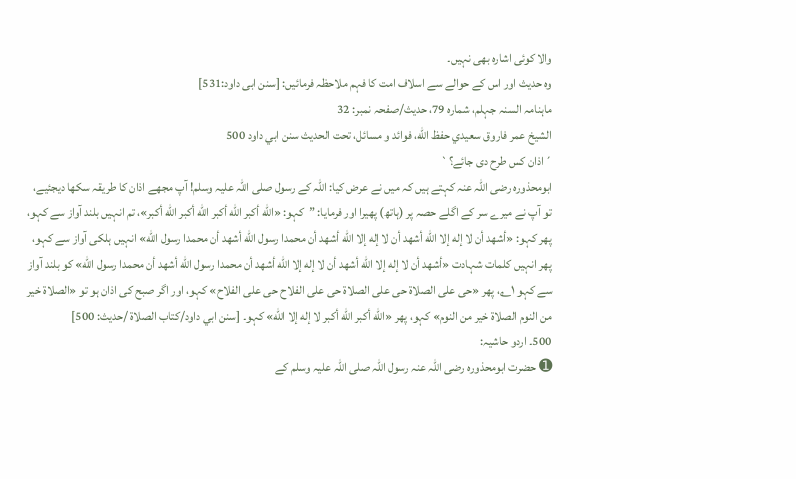والا کوئی اشارہ بھی نہیں۔
وہ حدیث اور اس کے حوالے سے اسلاف امت کا فہم ملاحظہ فرمائیں: [سنن ابی داود:531]
ماہنامہ السنہ جہلم، شمارہ 79، حدیث/صفحہ نمبر: 32
الشيخ عمر فاروق سعيدي حفظ الله، فوائد و مسائل، تحت الحديث سنن ابي داود 500
´اذان کس طرح دی جائے؟`
ابومحذورہ رضی اللہ عنہ کہتے ہیں کہ میں نے عرض کیا: اللہ کے رسول صلی اللہ علیہ وسلم! آپ مجھے اذان کا طریقہ سکھا دیجئیے، تو آپ نے میرے سر کے اگلے حصہ پر (ہاتھ) پھیرا اور فرمایا: ”کہو: «الله أكبر الله أكبر الله أكبر الله أكبر»، تم انہیں بلند آواز سے کہو، پھر کہو: «أشهد أن لا إله إلا الله أشهد أن لا إله إلا الله أشهد أن محمدا رسول الله أشهد أن محمدا رسول الله» انہیں ہلکی آواز سے کہو، پھر انہیں کلمات شہادت «أشهد أن لا إله إلا الله أشهد أن لا إله إلا الله أشهد أن محمدا رسول الله أشهد أن محمدا رسول الله» کو بلند آواز سے کہو ۱؎، پھر «حى على الصلاة حى على الصلاة حى على الفلاح حى على الفلاح» کہو، اور اگر صبح کی اذان ہو تو «الصلاة خير من النوم الصلاة خير من النوم» کہو، پھر «الله أكبر الله أكبر لا إله إلا الله» کہو۔ [سنن ابي داود/كتاب الصلاة /حدیث: 500]
500۔ اردو حاشیہ:
➊ حضرت ابومحذورہ رضی اللہ عنہ رسول اللہ صلی اللہ علیہ وسلم کے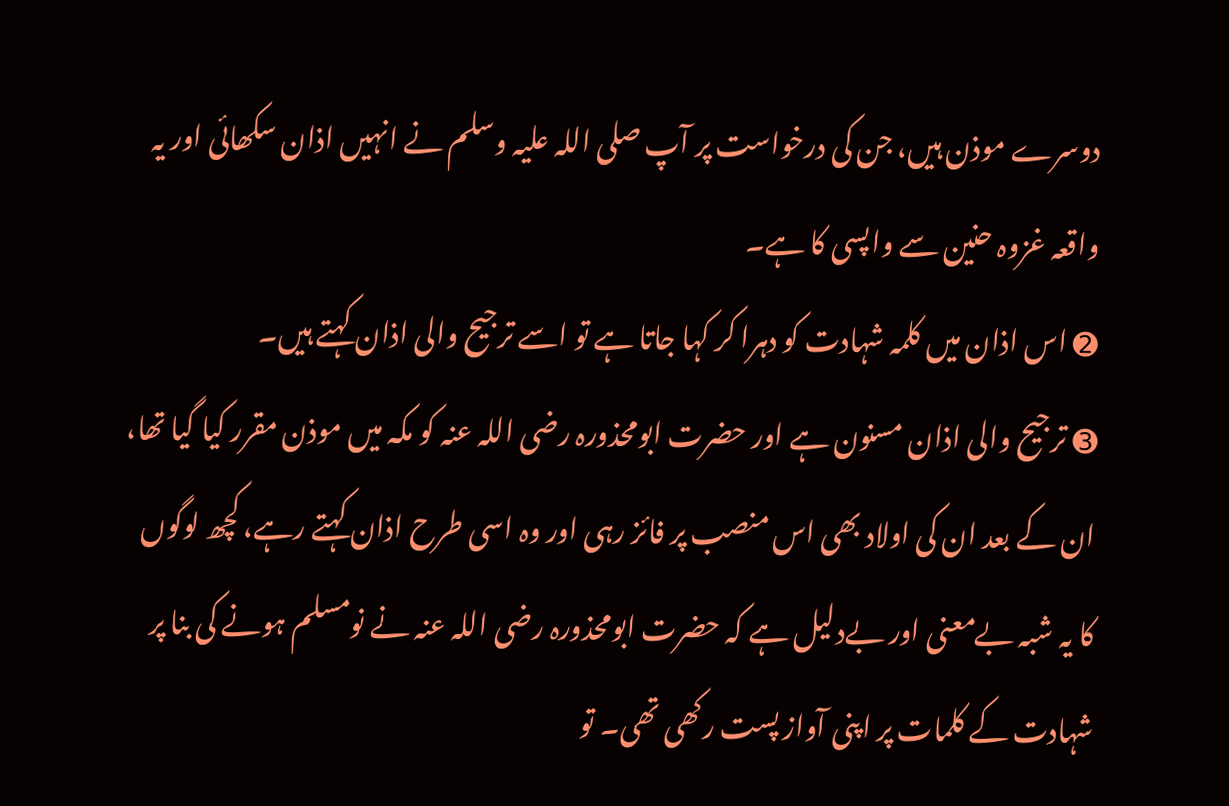دوسرے موذن ہیں، جن کی درخواست پر آپ صلی اللہ علیہ وسلم نے انہیں اذان سکھائی اور یہ واقعہ غزوہ حنین سے واپسی کا ہے۔
➋ اس اذان میں کلمہ شہادت کو دہرا کر کہا جاتا ہے تو اسے ترجیح والی اذان کہتے ہیں۔
➌ ترجیح والی اذان مسنون ہے اور حضرت ابومحذورہ رضی اللہ عنہ کو مکہ میں موذن مقرر کیا گیا تھا، ان کے بعد ان کی اولاد بھی اس منصب پر فائز رہی اور وہ اسی طرح اذان کہتے رہے، کچھ لوگوں کا یہ شبہ بےمعنی اور بےدلیل ہے کہ حضرت ابومحذورہ رضی اللہ عنہ نے نومسلم ہونے کی بنا پر شہادت کے کلمات پر اپنی آواز پست رکھی تھی۔ تو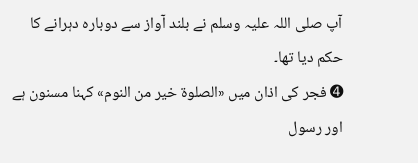آپ صلی اللہ علیہ وسلم نے بلند آواز سے دوبارہ دہرانے کا حکم دیا تھا۔
➍ فجر کی اذان میں «الصلوة خير من النوم» کہنا مسنون ہے اور رسول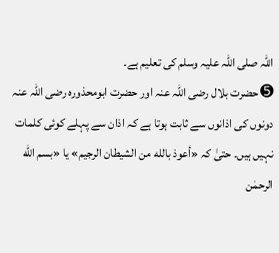اللہ صلی اللہ علیہ وسلم کی تعلیم ہے۔
➎ حضرت بلال رضی اللہ عنہ اور حضرت ابومحذورہ رضی اللہ عنہ دونوں کی اذانوں سے ثابت ہوتا ہے کہ اذان سے پہلے کوئی کلمات نہیں ہیں۔ حتیٰ کہ «أعوذ بالله من الشيطان الرجيم» یا «بسم الله الرحمٰن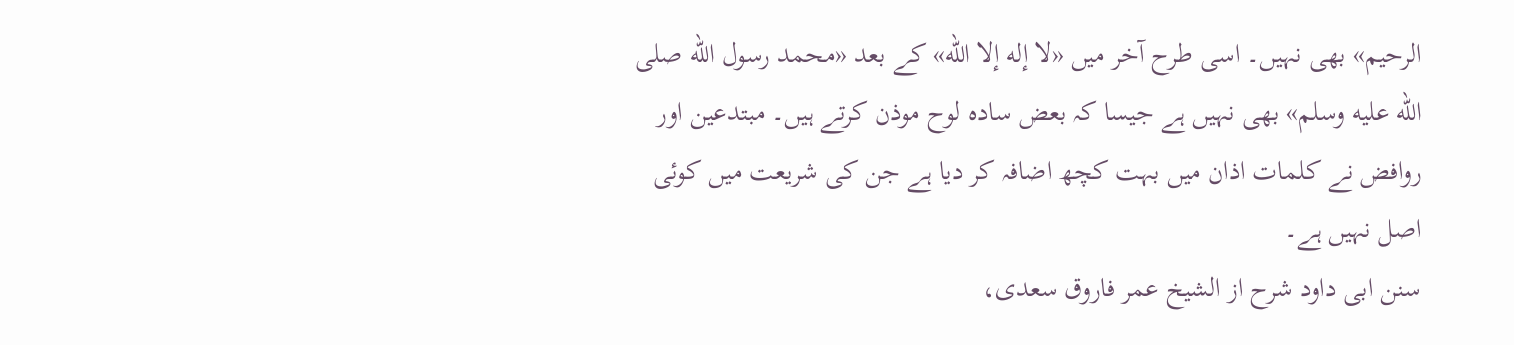الرحيم» بھی نہیں۔ اسی طرح آخر میں «لا إله إلا الله» کے بعد «محمد رسول الله صلى الله عليه وسلم» بھی نہیں ہے جیسا کہ بعض سادہ لوح موذن کرتے ہیں۔ مبتدعین اور روافض نے کلمات اذان میں بہت کچھ اضافہ کر دیا ہے جن کی شریعت میں کوئی اصل نہیں ہے۔
سنن ابی داود شرح از الشیخ عمر فاروق سعدی،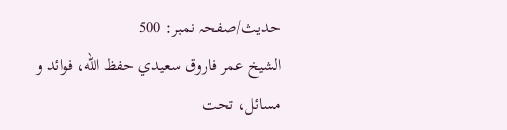حدیث/صفحہ نمبر: 500
الشيخ عمر فاروق سعيدي حفظ الله، فوائد و مسائل، تحت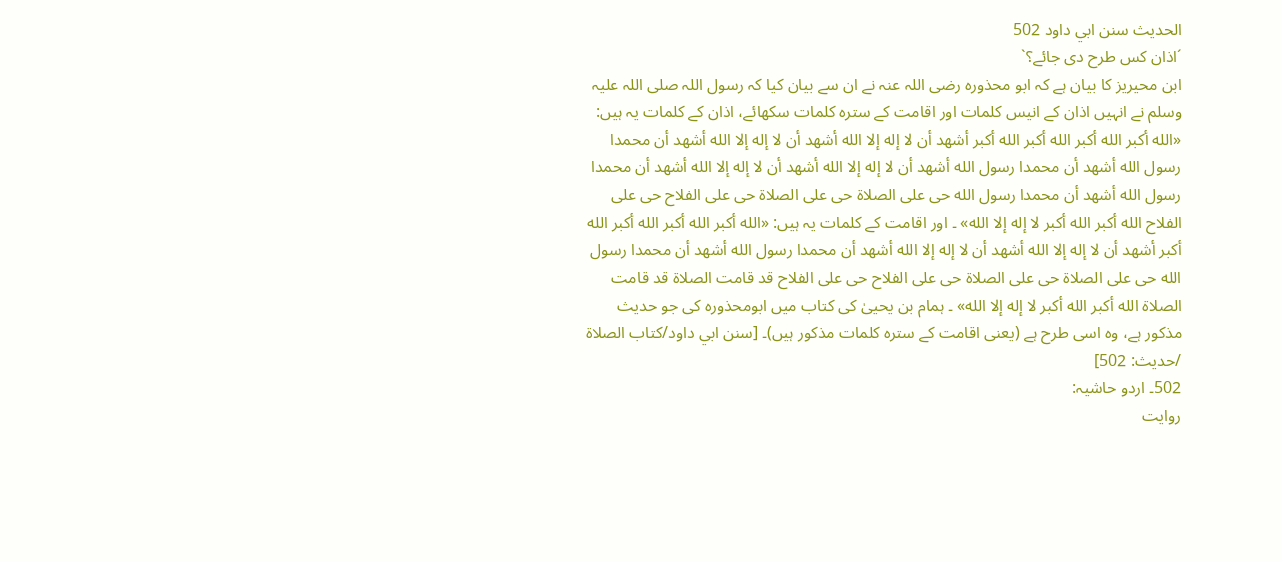الحديث سنن ابي داود 502
´اذان کس طرح دی جائے؟`
ابن محیریز کا بیان ہے کہ ابو محذورہ رضی اللہ عنہ نے ان سے بیان کیا کہ رسول اللہ صلی اللہ علیہ وسلم نے انہیں اذان کے انیس کلمات اور اقامت کے سترہ کلمات سکھائے، اذان کے کلمات یہ ہیں: «الله أكبر الله أكبر الله أكبر الله أكبر أشهد أن لا إله إلا الله أشهد أن لا إله إلا الله أشهد أن محمدا رسول الله أشهد أن محمدا رسول الله أشهد أن لا إله إلا الله أشهد أن لا إله إلا الله أشهد أن محمدا رسول الله أشهد أن محمدا رسول الله حى على الصلاة حى على الصلاة حى على الفلاح حى على الفلاح الله أكبر الله أكبر لا إله إلا الله» ۔ اور اقامت کے کلمات یہ ہیں: «الله أكبر الله أكبر الله أكبر الله أكبر أشهد أن لا إله إلا الله أشهد أن لا إله إلا الله أشهد أن محمدا رسول الله أشهد أن محمدا رسول الله حى على الصلاة حى على الصلاة حى على الفلاح حى على الفلاح قد قامت الصلاة قد قامت الصلاة الله أكبر الله أكبر لا إله إلا الله» ۔ ہمام بن یحییٰ کی کتاب میں ابومحذورہ کی جو حدیث مذکور ہے، وہ اسی طرح ہے (یعنی اقامت کے سترہ کلمات مذکور ہیں)۔ [سنن ابي داود/كتاب الصلاة /حدیث: 502]
502۔ اردو حاشیہ:
روایت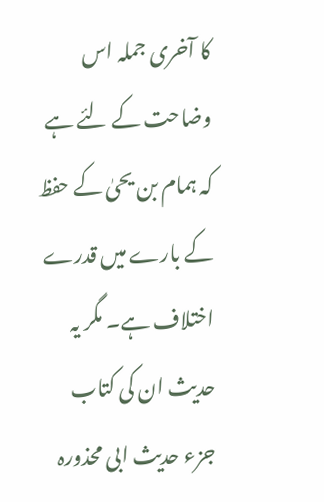کا آخری جملہ اس وضاحت کے لئے ہے کہ ہمام بن یحیٰ کے حفظ کے بارے میں قدرے اختلاف ہے۔ مگر یہ حدیث ان کی کتاب جزء حدیث ابی محذورہ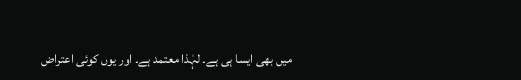میں بھی ایسا ہی ہے۔ لہٰذا معتمد ہے۔ اور یوں کوئی اعتراض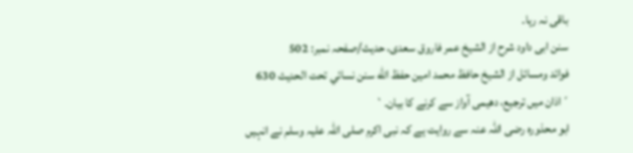باقی نہ رہا۔
سنن ابی داود شرح از الشیخ عمر فاروق سعدی، حدیث/صفحہ نمبر: 502
فوائد ومسائل از الشيخ حافظ محمد امين حفظ الله سنن نسائي تحت الحديث 630
´اذان میں ترجیع، دھیمی آواز سے کرنے کا بیان۔`
ابو محذورہ رضی اللہ عنہ سے روایت ہے کہ نبی اکرم صلی اللہ علیہ وسلم نے انہیں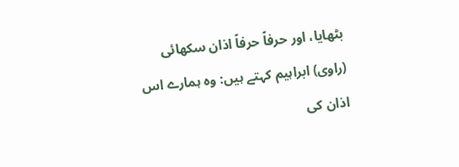بٹھایا، اور حرفاً حرفاً اذان سکھائی (راوی) ابراہیم کہتے ہیں: وہ ہمارے اس اذان کی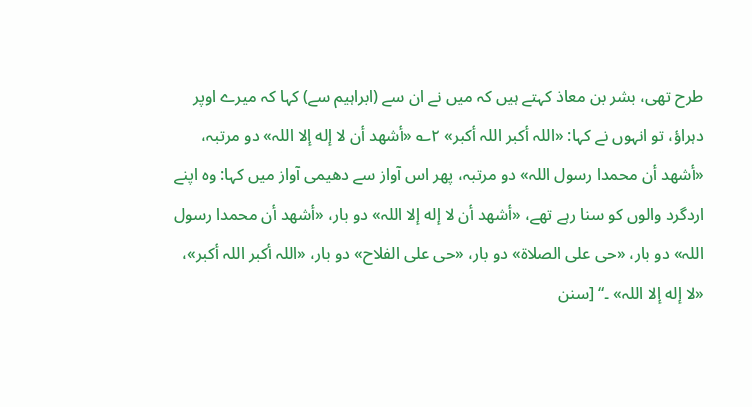طرح تھی، بشر بن معاذ کہتے ہیں کہ میں نے ان سے (ابراہیم سے) کہا کہ میرے اوپر دہراؤ، تو انہوں نے کہا: «اللہ أكبر اللہ أكبر» ۲؎ «أشهد أن لا إله إلا اللہ» دو مرتبہ، «أشهد أن محمدا رسول اللہ» دو مرتبہ، پھر اس آواز سے دھیمی آواز میں کہا: وہ اپنے اردگرد والوں کو سنا رہے تھے، «أشهد أن لا إله إلا اللہ» دو بار، «أشهد أن محمدا رسول اللہ» دو بار، «حى على الصلاة» دو بار، «حى على الفلاح» دو بار، «اللہ أكبر اللہ أكبر»، «لا إله إلا اللہ» ۔“ [سنن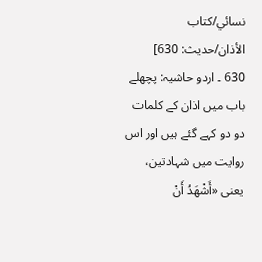نسائي/كتاب الأذان/حدیث: 630]
630 ۔ اردو حاشیہ: پچھلے باب میں اذان کے کلمات دو دو کہے گئے ہیں اور اس روایت میں شہادتین، یعنی «أَشْهَدُ أَنْ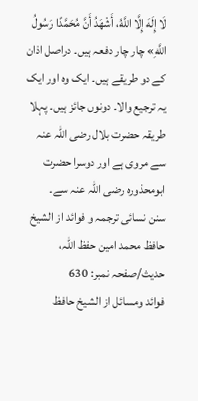لَا إِلَهَ إِلَّا اللَّهُ، أَشْهَدُ أَنَّ مُحَمَّدًا رَسُولُ اللَّهِ» چار چار دفعہ ہیں۔ دراصل اذان کے دو طریقے ہیں۔ ایک وہ اور ایک یہ ترجیع والا۔ دونوں جائز ہیں۔ پہلا طریقہ حضرت بلال رضی اللہ عنہ سے مروی ہے اور دوسرا حضرت ابومحذورہ رضی اللہ عنہ سے۔
سنن نسائی ترجمہ و فوائد از الشیخ حافظ محمد امین حفظ اللہ، حدیث/صفحہ نمبر: 630
فوائد ومسائل از الشيخ حافظ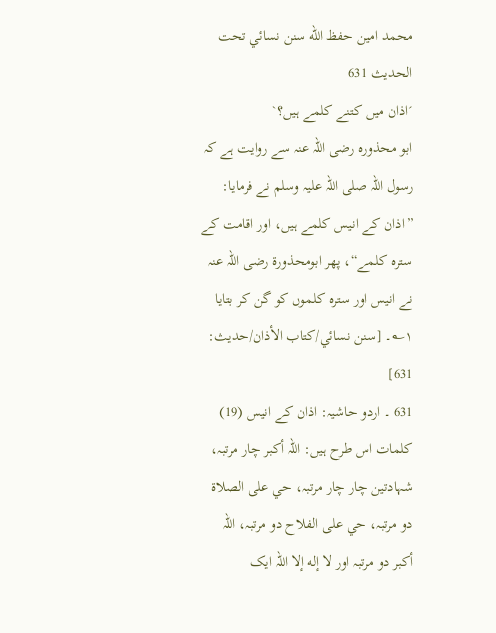محمد امين حفظ الله سنن نسائي تحت الحديث 631
´اذان میں کتنے کلمے ہیں؟`
ابو محذورہ رضی اللہ عنہ سے روایت ہے کہ رسول اللہ صلی اللہ علیہ وسلم نے فرمایا: ”اذان کے انیس کلمے ہیں، اور اقامت کے سترہ کلمے“، پھر ابومحذورۃ رضی اللہ عنہ نے انیس اور سترہ کلموں کو گن کر بتایا ۱؎۔ [سنن نسائي/كتاب الأذان/حدیث: 631]
631 ۔ اردو حاشیہ: اذان کے انیس (19) کلمات اس طرح ہیں: اللہ أکبر چار مرتبہ، شہادتین چار چار مرتبہ، حي على الصلاة دو مرتبہ، حي علی الفلاح دو مرتبہ، اللہ أکبر دو مرتبہ اور لا إله إلا اللہ ایک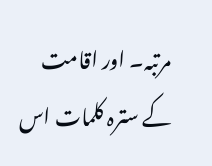مرتبہ۔ اور اقامت کے سترہ کلمات اس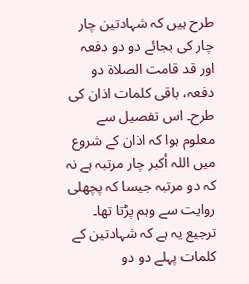طرح ہیں کہ شہادتین چار چار کی بجائے دو دو دفعہ اور قد قامت الصلاة دو دفعہ، باقی کلمات اذان کی طرح۔ اس تفصیل سے معلوم ہوا کہ اذان کے شروع میں اللہ أکبر چار مرتبہ ہے نہ کہ دو مرتبہ جیسا کہ پچھلی روایت سے وہم پڑتا تھا۔ ترجیع یہ ہے کہ شہادتین کے کلمات پہلے دو دو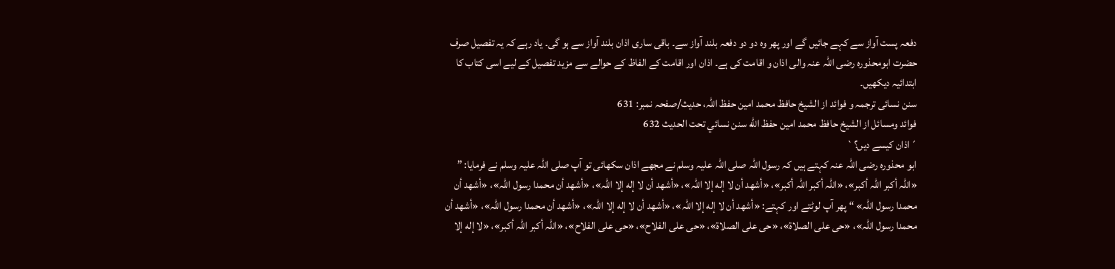دفعہ پست آواز سے کہے جائیں گے اور پھر وہ دو دو دفعہ بلند آواز سے۔ باقی ساری اذان بلند آواز سے ہو گی۔ یاد رہے کہ یہ تفصیل صرف حضرت ابومحذورہ رضی اللہ عنہ والی اذان و اقامت کی ہے۔ اذان اور اقامت کے الفاظ کے حوالے سے مزید تفصیل کے لیے اسی کتاب کا ابتدائیہ دیکھیں۔
سنن نسائی ترجمہ و فوائد از الشیخ حافظ محمد امین حفظ اللہ، حدیث/صفحہ نمبر: 631
فوائد ومسائل از الشيخ حافظ محمد امين حفظ الله سنن نسائي تحت الحديث 632
´اذان کیسے دیں؟`
ابو محذورہ رضی اللہ عنہ کہتے ہیں کہ رسول اللہ صلی اللہ علیہ وسلم نے مجھے اذان سکھائی تو آپ صلی اللہ علیہ وسلم نے فرمایا: ” «اللہ أكبر اللہ أكبر»، «اللہ أكبر اللہ أكبر»، «أشهد أن لا إله إلا اللہ»، «أشهد أن لا إله إلا اللہ»، «أشهد أن محمدا رسول اللہ»، «أشهد أن محمدا رسول اللہ» “ پھر آپ لوٹتے اور کہتے: «أشهد أن لا إله إلا اللہ»، «أشهد أن لا إله إلا اللہ»، «أشهد أن محمدا رسول اللہ»، «أشهد أن محمدا رسول اللہ»، «حى على الصلاة»، «حى على الصلاة»، «حى على الفلاح»، «حى على الفلاح»، «اللہ أكبر اللہ أكبر»، «لا إله إلا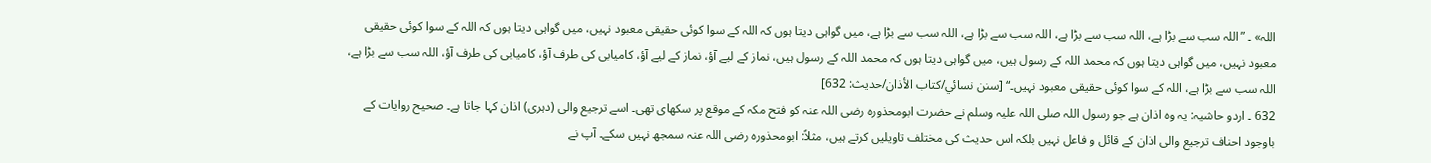اللہ» ۔ ”اللہ سب سے بڑا ہے، اللہ سب سے بڑا ہے، اللہ سب سے بڑا ہے، اللہ سب سے بڑا ہے، میں گواہی دیتا ہوں کہ اللہ کے سوا کوئی حقیقی معبود نہیں، میں گواہی دیتا ہوں کہ اللہ کے سوا کوئی حقیقی معبود نہیں، میں گواہی دیتا ہوں کہ محمد اللہ کے رسول ہیں، میں گواہی دیتا ہوں کہ محمد اللہ کے رسول ہیں، نماز کے لیے آؤ، نماز کے لیے آؤ، کامیابی کی طرف آؤ، کامیابی کی طرف آؤ، اللہ سب سے بڑا ہے، اللہ سب سے بڑا ہے، اللہ کے سوا کوئی حقیقی معبود نہیں۔“ [سنن نسائي/كتاب الأذان/حدیث: 632]
632 ۔ اردو حاشیہ: یہ وہ اذان ہے جو رسول اللہ صلی اللہ علیہ وسلم نے حضرت ابومحذورہ رضی اللہ عنہ کو فتح مکہ کے موقع پر سکھای تھی۔ اسے ترجیع والی (دہری) اذان کہا جاتا ہے۔ صحیح روایات کے باوجود احناف ترجیع والی اذان کے قائل و فاعل نہیں بلکہ اس حدیث کی مختلف تاویلیں کرتے ہیں، مثلاً: ابومحذورہ رضی اللہ عنہ سمجھ نہیں سکے۔ آپ نے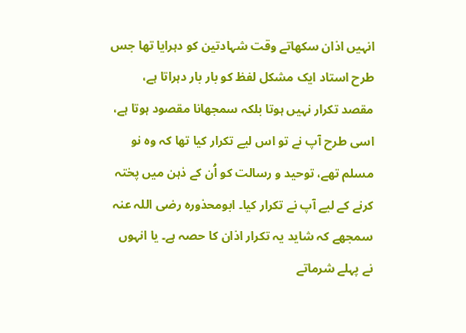انہیں اذان سکھاتے وقت شہادتین کو دہرایا تھا جس طرح استاد ایک مشکل لفظ کو بار بار دہراتا ہے، مقصد تکرار نہیں ہوتا بلکہ سمجھانا مقصود ہوتا ہے، اسی طرح آپ نے تو اس لیے تکرار کیا تھا کہ وہ نو مسلم تھے، توحید و رسالت کو اُن کے ذہن میں پختہ کرنے کے لیے آپ نے تکرار کیا۔ ابومحذورہ رضی اللہ عنہ سمجھے کہ شاید یہ تکرار اذان کا حصہ ہے۔ یا انہوں نے پہلے شرماتے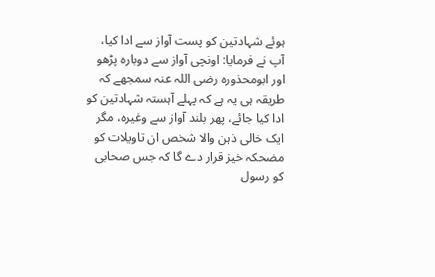ہوئے شہادتین کو پست آواز سے ادا کیا، آپ نے فرمایا: اونچی آواز سے دوبارہ پڑھو اور ابومحذورہ رضی اللہ عنہ سمجھے کہ طریقہ ہی یہ ہے کہ پہلے آہستہ شہادتین کو ادا کیا جائے، پھر بلند آواز سے وغیرہ، مگر ایک خالی ذہن والا شخص ان تاویلات کو مضحکہ خیز قرار دے گا کہ جس صحابی کو رسول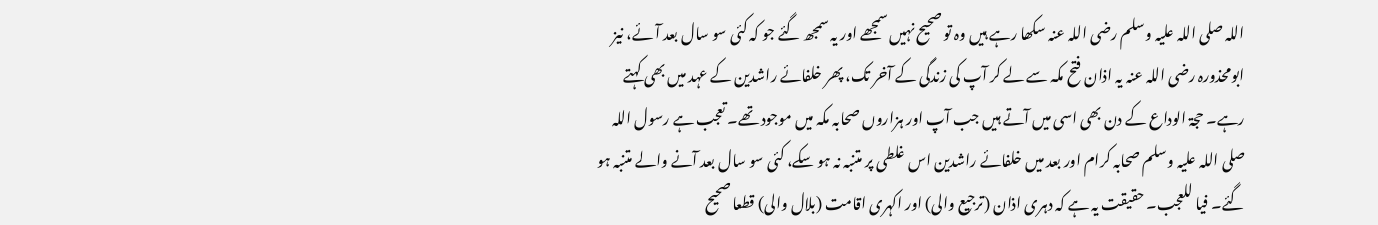اللہ صلی اللہ علیہ وسلم رضی اللہ عنہ سکھا رہے ہیں وہ تو صحیح نہیں سمجھے اور یہ سمجھ گئے جو کہ کئی سو سال بعد آئے، نیز ابومحذورہ رضی اللہ عنہ یہ اذان فتح مکہ سے لے کر آپ کی زندگی کے آخر تک، پھر خلفائے راشدین کے عہد میں بھی کہتے رہے۔ حجۃ الوداع کے دن بھی اسی میں آتے ہیں جب آپ اور ہزاروں صحابہ مکہ میں موجود تھے۔ تعجب ہے رسول اللہ صلی اللہ علیہ وسلم صحابہ کرام اور بعد میں خلفائے راشدین اس غلطی پر متنبہ نہ ہو سکے، کئی سو سال بعد آنے والے متنبہ ہو گئے۔ فیا للعجب۔ حقیقت یہ ہے کہ دہری اذان (ترجیع والی) اور اکہری اقامت (بلال والی) قطعا صحیح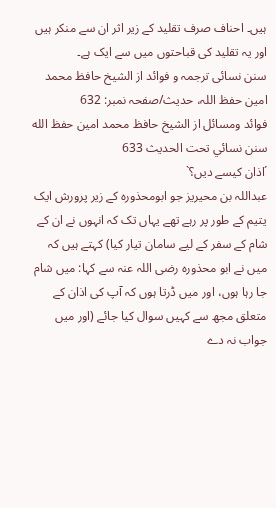ہیں۔ احناف صرف تقلید کے زیر اثر ان سے منکر ہیں اور یہ تقلید کی قباحتوں میں سے ایک ہے۔
سنن نسائی ترجمہ و فوائد از الشیخ حافظ محمد امین حفظ اللہ، حدیث/صفحہ نمبر: 632
فوائد ومسائل از الشيخ حافظ محمد امين حفظ الله سنن نسائي تحت الحديث 633
´اذان کیسے دیں؟`
عبداللہ بن محیریز جو ابومحذورہ کے زیر پرورش ایک یتیم کے طور پر رہے تھے یہاں تک کہ انہوں نے ان کے شام کے سفر کے لیے سامان تیار کیا) کہتے ہیں کہ میں نے ابو محذورہ رضی اللہ عنہ سے کہا: میں شام جا رہا ہوں، اور میں ڈرتا ہوں کہ آپ کی اذان کے متعلق مجھ سے کہیں سوال کیا جائے (اور میں جواب نہ دے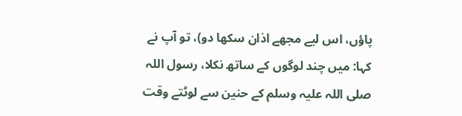پاؤں، اس لیے مجھے اذان سکھا دو)، تو آپ نے کہا: میں چند لوگوں کے ساتھ نکلا، رسول اللہ صلی اللہ علیہ وسلم کے حنین سے لوٹتے وقت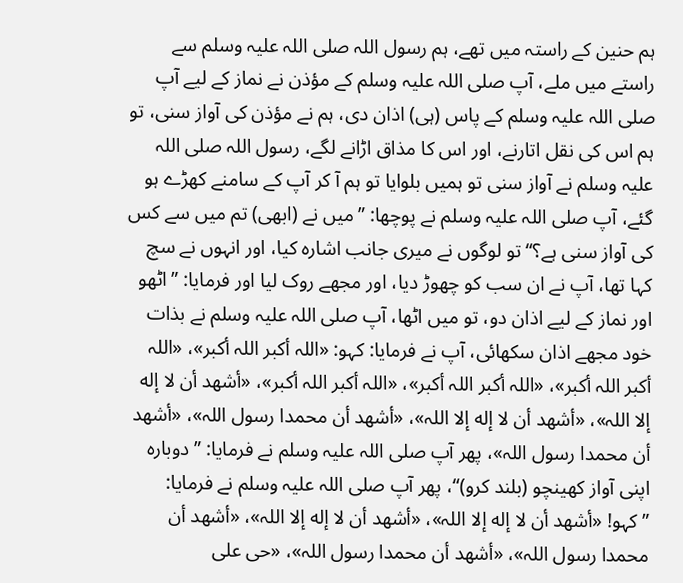ہم حنین کے راستہ میں تھے، ہم رسول اللہ صلی اللہ علیہ وسلم سے راستے میں ملے، آپ صلی اللہ علیہ وسلم کے مؤذن نے نماز کے لیے آپ صلی اللہ علیہ وسلم کے پاس (ہی) اذان دی، ہم نے مؤذن کی آواز سنی، تو ہم اس کی نقل اتارنے، اور اس کا مذاق اڑانے لگے، رسول اللہ صلی اللہ علیہ وسلم نے آواز سنی تو ہمیں بلوایا تو ہم آ کر آپ کے سامنے کھڑے ہو گئے، آپ صلی اللہ علیہ وسلم نے پوچھا: ”میں نے (ابھی) تم میں سے کس کی آواز سنی ہے؟“ تو لوگوں نے میری جانب اشارہ کیا، اور انہوں نے سچ کہا تھا، آپ نے ان سب کو چھوڑ دیا، اور مجھے روک لیا اور فرمایا: ”اٹھو اور نماز کے لیے اذان دو، تو میں اٹھا، آپ صلی اللہ علیہ وسلم نے بذات خود مجھے اذان سکھائی، آپ نے فرمایا: کہو: «اللہ أكبر اللہ أكبر»، «اللہ أكبر اللہ أكبر»، «اللہ أكبر اللہ أكبر»، «اللہ أكبر اللہ أكبر»، «أشهد أن لا إله إلا اللہ»، «أشهد أن لا إله إلا اللہ»، «أشهد أن محمدا رسول اللہ»، «أشهد أن محمدا رسول اللہ»، پھر آپ صلی اللہ علیہ وسلم نے فرمایا: ”دوبارہ اپنی آواز کھینچو (بلند کرو)“، پھر آپ صلی اللہ علیہ وسلم نے فرمایا: ”کہو! «أشهد أن لا إله إلا اللہ»، «أشهد أن لا إله إلا اللہ»، «أشهد أن محمدا رسول اللہ»، «أشهد أن محمدا رسول اللہ»، «حى على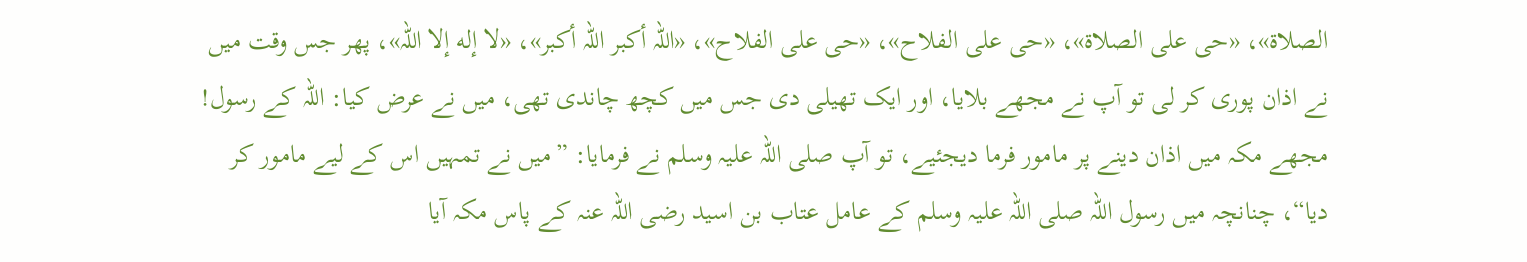الصلاة»، «حى على الصلاة»، «حى على الفلاح»، «حى على الفلاح»، «اللہ أكبر اللہ أكبر»، «لا إله إلا اللہ»، پھر جس وقت میں نے اذان پوری کر لی تو آپ نے مجھے بلایا، اور ایک تھیلی دی جس میں کچھ چاندی تھی، میں نے عرض کیا: اللہ کے رسول! مجھے مکہ میں اذان دینے پر مامور فرما دیجئیے، تو آپ صلی اللہ علیہ وسلم نے فرمایا: ”میں نے تمہیں اس کے لیے مامور کر دیا“، چنانچہ میں رسول اللہ صلی اللہ علیہ وسلم کے عامل عتاب بن اسید رضی اللہ عنہ کے پاس مکہ آیا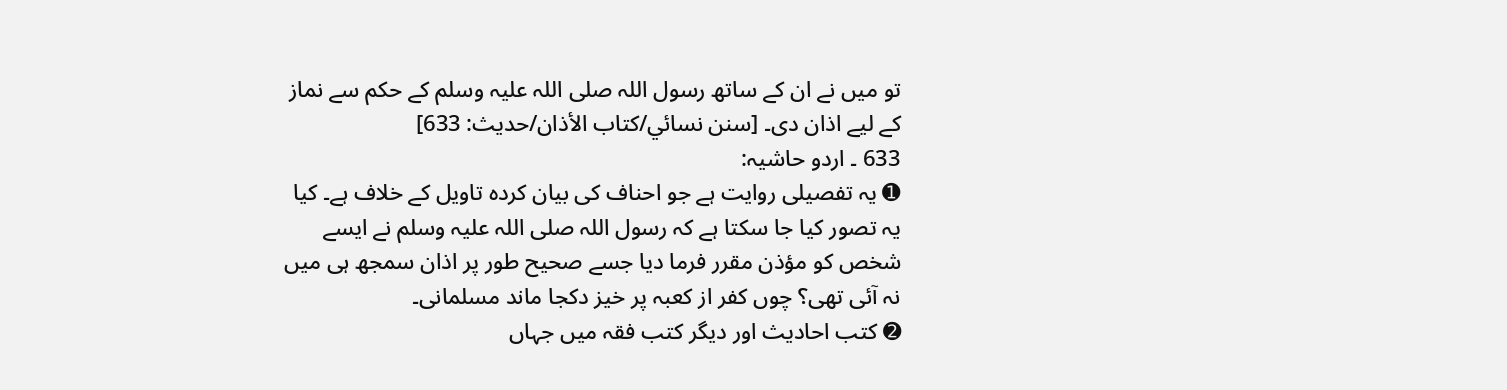تو میں نے ان کے ساتھ رسول اللہ صلی اللہ علیہ وسلم کے حکم سے نماز کے لیے اذان دی۔ [سنن نسائي/كتاب الأذان/حدیث: 633]
633 ۔ اردو حاشیہ:
➊ یہ تفصیلی روایت ہے جو احناف کی بیان کردہ تاویل کے خلاف ہے۔ کیا یہ تصور کیا جا سکتا ہے کہ رسول اللہ صلی اللہ علیہ وسلم نے ایسے شخص کو مؤذن مقرر فرما دیا جسے صحیح طور پر اذان سمجھ ہی میں نہ آئی تھی؟ چوں کفر از کعبہ پر خیز دکجا ماند مسلمانی۔
➋ کتب احادیث اور دیگر کتب فقہ میں جہاں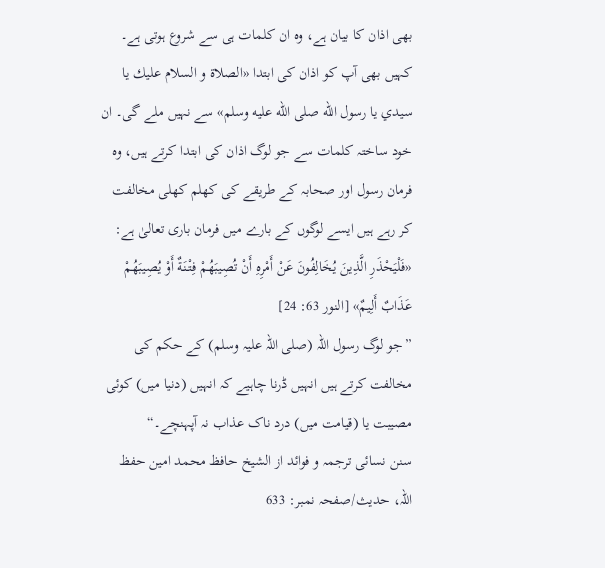بھی اذان کا بیان ہے، وہ ان کلمات ہی سے شروع ہوتی ہے۔ کہیں بھی آپ کو اذان کی ابتدا «الصلاة و السلام عليك يا سيدي يا رسول الله صلى الله عليه وسلم» سے نہیں ملے گی۔ ان خود ساختہ کلمات سے جو لوگ اذان کی ابتدا کرتے ہیں، وہ فرمان رسول اور صحابہ کے طریقے کی کھلم کھلی مخالفت کر رہے ہیں ایسے لوگوں کے بارے میں فرمان باری تعالیٰ ہے: «فَلْيَحْذَرِ الَّذِينَ يُخَالِفُونَ عَنْ أَمْرِهِ أَنْ تُصِيبَهُمْ فِتْنَةٌ أَوْ يُصِيبَهُمْ عَذَابٌ أَلِيمٌ» [النور 63: 24]
”جو لوگ رسول اللہ (صلی اللہ علیہ وسلم) کے حکم کی مخالفت کرتے ہیں انہیں ڈرنا چاہیے کہ انہیں (دنیا میں) کوئی مصیبت یا (قیامت میں) درد ناک عذاب نہ آپہنچے۔“
سنن نسائی ترجمہ و فوائد از الشیخ حافظ محمد امین حفظ اللہ، حدیث/صفحہ نمبر: 633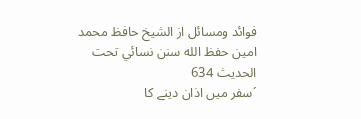فوائد ومسائل از الشيخ حافظ محمد امين حفظ الله سنن نسائي تحت الحديث 634
´سفر میں اذان دینے کا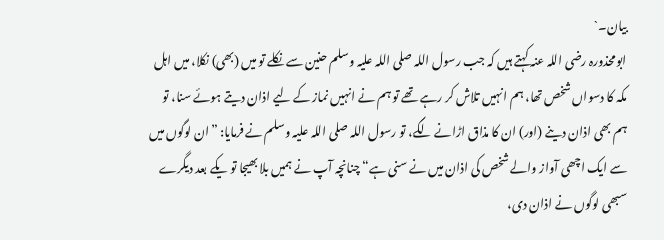بیان۔`
ابومحذورہ رضی اللہ عنہ کہتے ہیں کہ جب رسول اللہ صلی اللہ علیہ وسلم حنین سے نکلے تو میں (بھی) نکلا، میں اہل مکہ کا دسواں شخص تھا، ہم انہیں تلاش کر رہے تھے تو ہم نے انہیں نماز کے لیے اذان دیتے ہوئے سنا، تو ہم بھی اذان دینے (اور) ان کا مذاق اڑانے لگے، تو رسول اللہ صلی اللہ علیہ وسلم نے فرمایا: ”ان لوگوں میں سے ایک اچھی آواز والے شخص کی اذان میں نے سنی ہے“ چنانچہ آپ نے ہمیں بلا بھیجا تو یکے بعد دیگرے سبھی لوگوں نے اذان دی،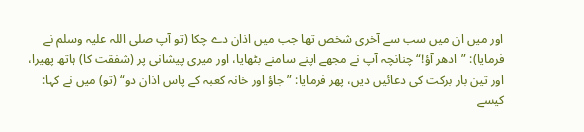اور میں ان میں سب سے آخری شخص تھا جب میں اذان دے چکا (تو آپ صلی اللہ علیہ وسلم نے فرمایا): ”ادھر آؤ!“ چنانچہ آپ نے مجھے اپنے سامنے بٹھایا، اور میری پیشانی پر (شفقت کا) ہاتھ پھیرا، اور تین بار برکت کی دعائیں دیں، پھر فرمایا: ”جاؤ اور خانہ کعبہ کے پاس اذان دو“ (تو) میں نے کہا: کیسے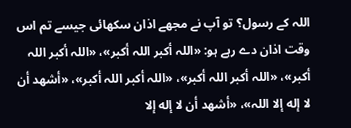اللہ کے رسول؟ تو آپ نے مجھے اذان سکھائی جیسے تم اس وقت اذان دے رہے ہو: «اللہ أكبر اللہ أكبر»، «اللہ أكبر اللہ أكبر»، «اللہ أكبر اللہ أكبر»، «اللہ أكبر اللہ أكبر»، «أشهد أن لا إله إلا اللہ»، «أشهد أن لا إله إلا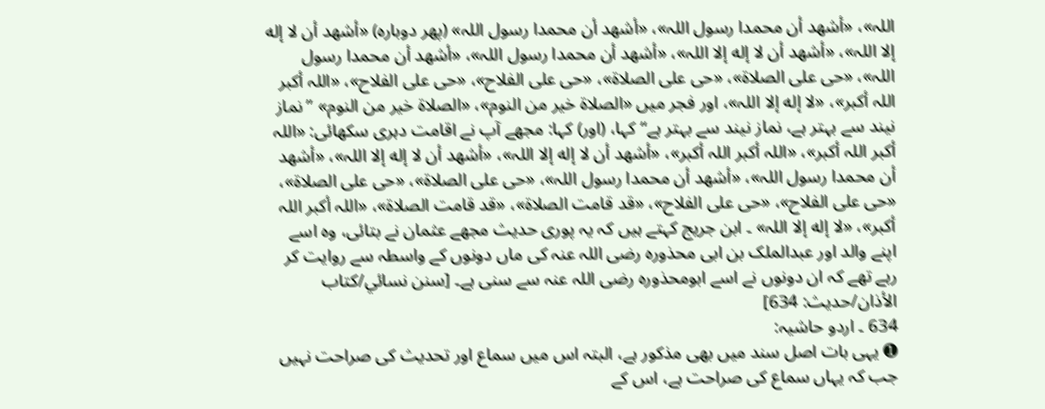اللہ»، «أشهد أن محمدا رسول اللہ»، «أشهد أن محمدا رسول اللہ» (پھر دوبارہ) «أشهد أن لا إله إلا اللہ»، «أشهد أن لا إله إلا اللہ»، «أشهد أن محمدا رسول اللہ»، «أشهد أن محمدا رسول اللہ»، «حى على الصلاة»، «حى على الصلاة»، «حى على الفلاح»، «حى على الفلاح»، «اللہ أكبر اللہ أكبر»، «لا إله إلا اللہ»، اور فجر میں «الصلاة خير من النوم»، «الصلاة خير من النوم» ”نماز نیند سے بہتر ہے، نماز نیند سے بہتر ہے“ کہا، (اور) کہا: مجھے آپ نے اقامت دہری سکھائی: «اللہ أكبر اللہ أكبر»، «اللہ أكبر اللہ أكبر»، «أشهد أن لا إله إلا اللہ»، «أشهد أن لا إله إلا اللہ»، «أشهد أن محمدا رسول اللہ»، «أشهد أن محمدا رسول اللہ»، «حى على الصلاة»، «حى على الصلاة»، «حى على الفلاح»، «حى على الفلاح»، «قد قامت الصلاة»، «قد قامت الصلاة»، «اللہ أكبر اللہ أكبر»، «لا إله إلا اللہ» ۔ ابن جریج کہتے ہیں کہ یہ پوری حدیث مجھے عثمان نے بتائی، وہ اسے اپنے والد اور عبدالملک بن ابی محذورہ رضی اللہ عنہ کی ماں دونوں کے واسطہ سے روایت کر رہے تھے کہ ان دونوں نے اسے ابومحذورہ رضی اللہ عنہ سے سنی ہے۔ [سنن نسائي/كتاب الأذان/حدیث: 634]
634 ۔ اردو حاشیہ:
➊ یہی بات اصل سند میں بھی مذکور ہے، البتہ اس میں سماع اور تحدیث کی صراحت نہیں جب کہ یہاں سماع کی صراحت ہے، اس کے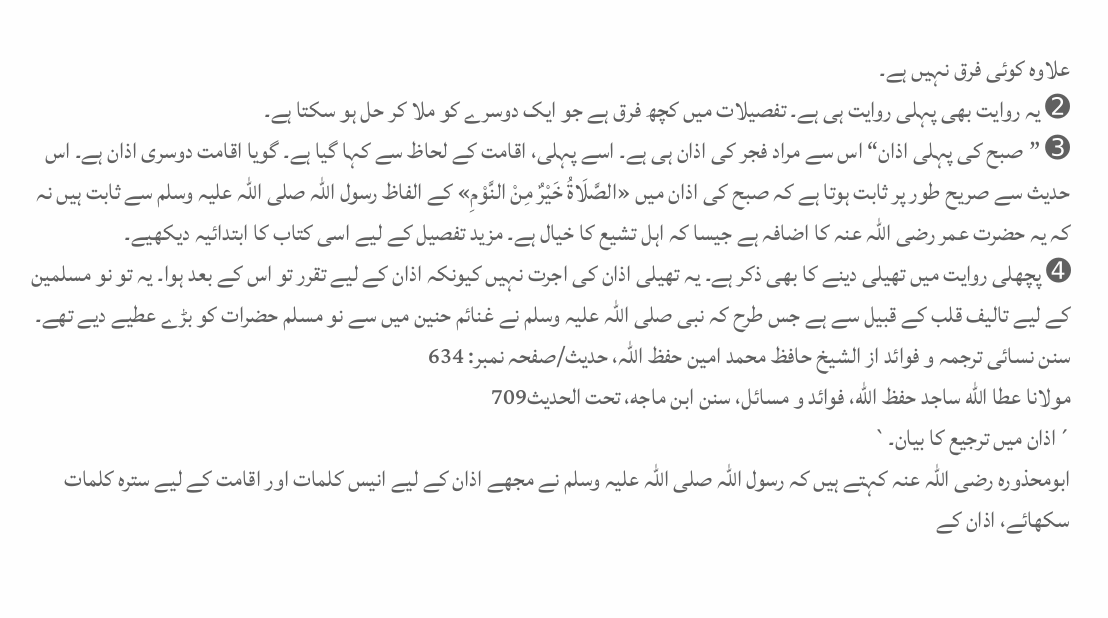علاوہ کوئی فرق نہیں ہے۔
➋ یہ روایت بھی پہلی روایت ہی ہے۔ تفصیلات میں کچھ فرق ہے جو ایک دوسرے کو ملا کر حل ہو سکتا ہے۔
➌ ”صبح کی پہلی اذان“ اس سے مراد فجر کی اذان ہی ہے۔ اسے پہلی، اقامت کے لحاظ سے کہا گیا ہے۔ گویا اقامت دوسری اذان ہے۔ اس حدیث سے صریح طور پر ثابت ہوتا ہے کہ صبح کی اذان میں «الصَّلَاةُ خَيْرٌ مِنْ النَّوْمِ» کے الفاظ رسول اللہ صلی اللہ علیہ وسلم سے ثابت ہیں نہ کہ یہ حضرت عمر رضی اللہ عنہ کا اضافہ ہے جیسا کہ اہل تشیع کا خیال ہے۔ مزید تفصیل کے لیے اسی کتاب کا ابتدائیہ دیکھیے۔
➍ پچھلی روایت میں تھیلی دینے کا بھی ذکر ہے۔ یہ تھیلی اذان کی اجرت نہیں کیونکہ اذان کے لیے تقرر تو اس کے بعد ہوا۔ یہ تو نو مسلمین کے لیے تالیف قلب کے قبیل سے ہے جس طرح کہ نبی صلی اللہ علیہ وسلم نے غنائم حنین میں سے نو مسلم حضرات کو بڑے عطیے دیے تھے۔
سنن نسائی ترجمہ و فوائد از الشیخ حافظ محمد امین حفظ اللہ، حدیث/صفحہ نمبر: 634
مولانا عطا الله ساجد حفظ الله، فوائد و مسائل، سنن ابن ماجه، تحت الحديث709
´اذان میں ترجیع کا بیان۔`
ابومحذورہ رضی اللہ عنہ کہتے ہیں کہ رسول اللہ صلی اللہ علیہ وسلم نے مجھے اذان کے لیے انیس کلمات اور اقامت کے لیے سترہ کلمات سکھائے، اذان کے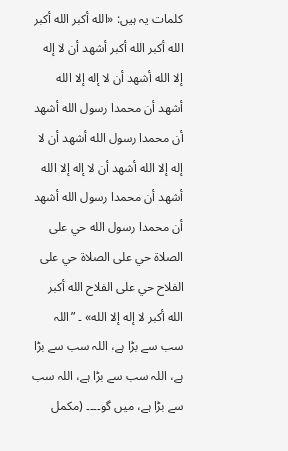کلمات یہ ہیں: «الله أكبر الله أكبر الله أكبر الله أكبر أشهد أن لا إله إلا الله أشهد أن لا إله إلا الله أشهد أن محمدا رسول الله أشهد أن محمدا رسول الله أشهد أن لا إله إلا الله أشهد أن لا إله إلا الله أشهد أن محمدا رسول الله أشهد أن محمدا رسول الله حي على الصلاة حي على الصلاة حي على الفلاح حي على الفلاح الله أكبر الله أكبر لا إله إلا الله» ۔ ”اللہ سب سے بڑا ہے، اللہ سب سے بڑا ہے، اللہ سب سے بڑا ہے، اللہ سب سے بڑا ہے، میں گو۔۔۔۔ (مکمل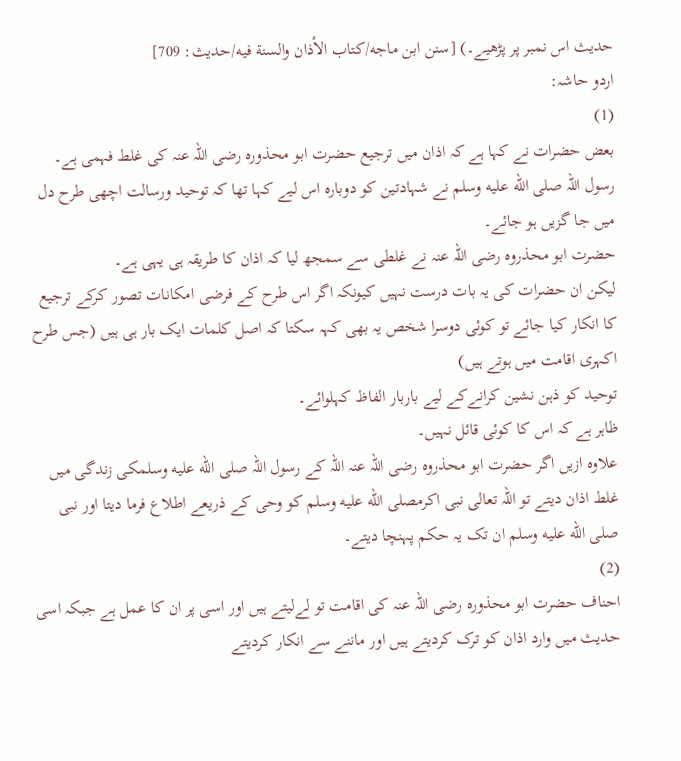حدیث اس نمبر پر پڑھیے۔) [سنن ابن ماجه/كتاب الأذان والسنة فيه/حدیث: 709]
اردو حاشہ:
(1)
بعض حضرات نے کہا ہے کہ اذان میں ترجیع حضرت ابو محذورہ رضی اللہ عنہ کی غلط فہمی ہے۔
رسول اللہ صلى الله عليه وسلم نے شہادتین کو دوبارہ اس لیے کہا تھا کہ توحید ورسالت اچھی طرح دل میں جا گزیں ہو جائے۔
حضرت ابو محذروہ رضی اللہ عنہ نے غلطی سے سمجھ لیا کہ اذان کا طریقہ ہی یہی ہے۔
لیکن ان حضرات کی یہ بات درست نہیں کیونکہ اگر اس طرح کے فرضی امکانات تصور کرکے ترجیع کا انکار کیا جائے تو کوئی دوسرا شخص یہ بھی کہہ سکتا کہ اصل کلمات ایک بار ہی ہیں (جس طرح اکہری اقامت میں ہوتے ہیں)
توحید کو ذہن نشین کرانےکے لیے باربار الفاظ کہلوائے۔
ظاہر ہے کہ اس کا کوئی قائل نہیں۔
علاوہ ازیں اگر حضرت ابو محذروہ رضی اللہ عنہ اللہ کے رسول اللہ صلى الله عليه وسلمکی زندگی میں غلط اذان دیتے تو اللہ تعالی نبی اکرمصلى الله عليه وسلم کو وحی کے ذریعے اطلاع فرما دیتا اور نبی صلى الله عليه وسلم ان تک یہ حکم پہنچا دیتے۔
(2)
احناف حضرت ابو محذورہ رضی اللہ عنہ کی اقامت تو لےلیتے ہیں اور اسی پر ان کا عمل ہے جبکہ اسی حدیث میں وارد اذان کو ترک کردیتے ہیں اور ماننے سے انکار کردیتے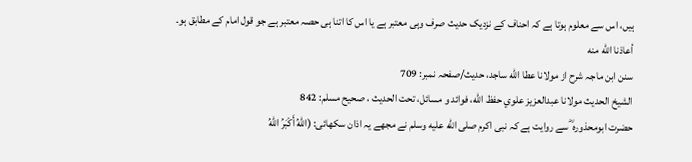ہیں، اس سے معلوم ہوتا ہے کہ احناف کے نزدیک حدیث صرف وہی معتبر ہے یا اس کا اتنا ہی حصہ معتبر ہے جو قول امام کے مطابق ہو۔
أعاذنا الله منه
سنن ابن ماجہ شرح از مولانا عطا الله ساجد، حدیث/صفحہ نمبر: 709
الشيخ الحديث مولانا عبدالعزيز علوي حفظ الله، فوائد و مسائل، تحت الحديث ، صحيح مسلم: 842
حضرت ابومحذورہ ؓ سے روایت ہے کہ نبی اکرم صلى الله عليه وسلم نے مجھے یہ اذان سکھائی: (اللهُ أَكْبَرُ اللهُ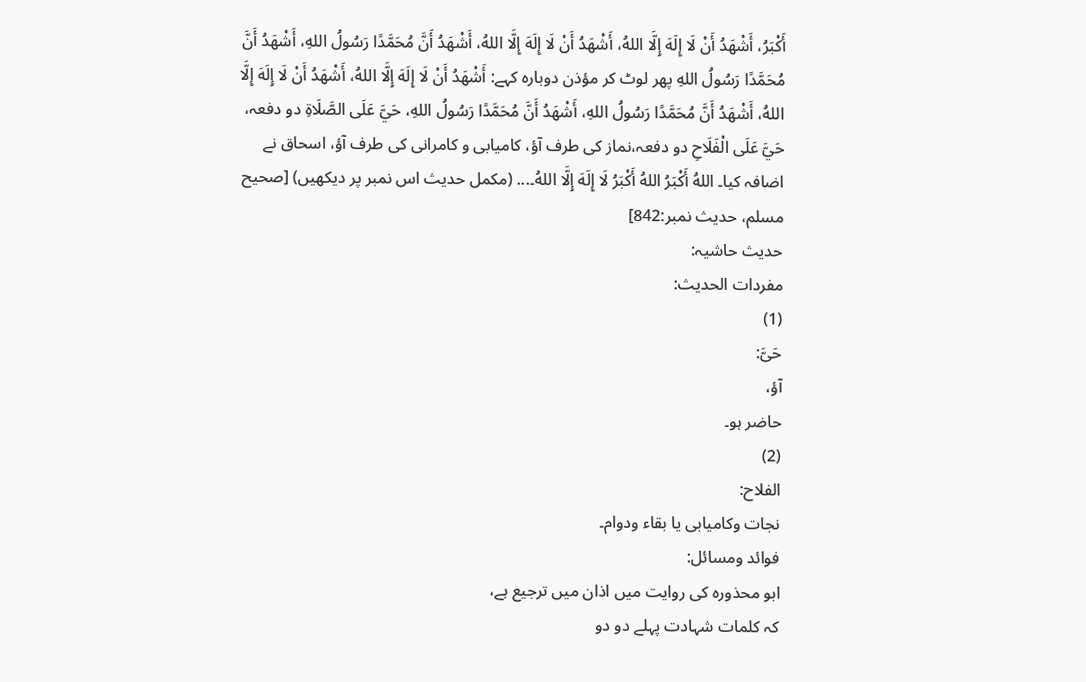أَكْبَرُ، أَشْهَدُ أَنْ لَا إِلَهَ إِلَّا اللهُ، أَشْهَدُ أَنْ لَا إِلَهَ إِلَّا اللهُ، أَشْهَدُ أَنَّ مُحَمَّدًا رَسُولُ اللهِ، أَشْهَدُ أَنَّ مُحَمَّدًا رَسُولُ اللهِ پھر لوٹ کر مؤذن دوبارہ کہے: أَشْهَدُ أَنْ لَا إِلَهَ إِلَّا اللهُ، أَشْهَدُ أَنْ لَا إِلَهَ إِلَّا اللهُ، أَشْهَدُ أَنَّ مُحَمَّدًا رَسُولُ اللهِ، أَشْهَدُ أَنَّ مُحَمَّدًا رَسُولُ اللهِ، حَيَّ عَلَى الصَّلَاةِ دو دفعہ، حَيَّ عَلَى الْفَلَاحِ دو دفعہ،نماز کی طرف آؤ، کامیابی و کامرانی کی طرف آؤ، اسحاق نے اضافہ کیا۔ اللهُ أَكْبَرُ اللهُ أَكْبَرُ لَا إِلَهَ إِلَّا اللهُ۔... (مکمل حدیث اس نمبر پر دیکھیں) [صحيح مسلم، حديث نمبر:842]
حدیث حاشیہ:
مفردات الحدیث:
(1)
حَیَّ:
آؤ،
حاضر ہو۔
(2)
الفلاح:
نجات وکامیابی یا بقاء ودوام۔
فوائد ومسائل:
ابو محذورہ کی روایت میں اذان میں ترجیع ہے،
کہ کلمات شہادت پہلے دو دو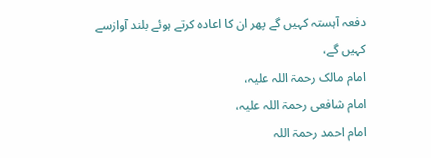دفعہ آہستہ کہیں گے پھر ان کا اعادہ کرتے ہوئے بلند آوازسے کہیں گے،
امام مالک رحمۃ اللہ علیہ،
امام شافعی رحمۃ اللہ علیہ،
امام احمد رحمۃ اللہ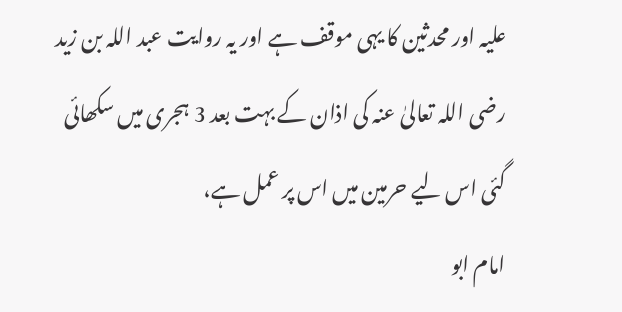علیہ اور محدثین کا یہی موقف ہے اور یہ روایت عبد اللہ بن زید رضی اللہ تعالیٰ عنہ کی اذان کے بہت بعد 3 ہجری میں سکھائی گئی اس لیے حرمین میں اس پر عمل ہے،
امام ابو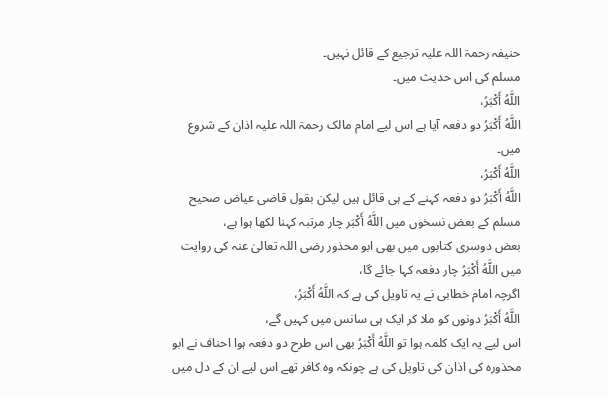حنیفہ رحمۃ اللہ علیہ ترجیع کے قائل نہیں۔
مسلم کی اس حدیث میں۔
اللَّهُ أَكْبَرُ،
اللَّهُ أَكْبَرُ دو دفعہ آیا ہے اس لیے امام مالک رحمۃ اللہ علیہ اذان کے شروع میں۔
اللَّهُ أَكْبَرُ،
اللَّهُ أَكْبَرُ دو دفعہ کہنے کے ہی قائل ہیں لیکن بقول قاضی عیاض صحیح مسلم کے بعض نسخوں میں اللَّهُ أَكْبَر چار مرتبہ کہنا لکھا ہوا ہے،
بعض دوسری کتابوں میں بھی ابو محذور رضی اللہ تعالیٰ عنہ کی روایت میں اللَّهُ أَكْبَرُ چار دفعہ کہا جائے گا،
اگرچہ امام خطابی نے یہ تاویل کی ہے کہ اللَّهُ أَكْبَرُ،
اللَّهُ أَكْبَرُ دونوں کو ملا کر ایک ہی سانس میں کہیں گے،
اس لیے یہ ایک کلمہ ہوا تو اللَّهُ أَكْبَرُ بھی اس طرح دو دفعہ ہوا احناف نے ابو محذورہ کی اذان کی تاویل کی ہے چونکہ وہ کافر تھے اس لیے ان کے دل میں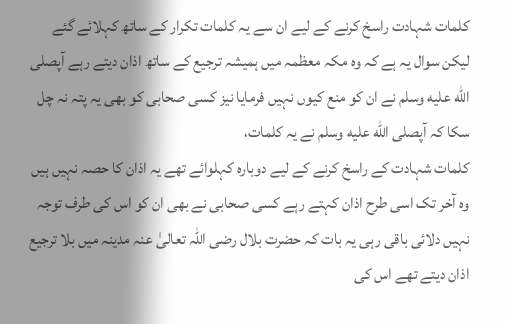کلمات شہادت راسخ کرنے کے لیے ان سے یہ کلمات تکرار کے ساتھ کہلائے گئے لیکن سوال یہ ہے کہ وہ مکہ معظمہ میں ہمیشہ ترجیع کے ساتھ اذان دیتے رہے آپصلى الله عليه وسلم نے ان کو منع کیوں نہیں فرمایا نیز کسی صحابی کو بھی یہ پتہ نہ چل سکا کہ آپصلى الله عليه وسلم نے یہ کلمات،
کلمات شہادت کے راسخ کرنے کے لیے دوبارہ کہلوائے تھے یہ اذان کا حصہ نہیں ہیں وہ آخر تک اسی طرح اذان کہتے رہے کسی صحابی نے بھی ان کو اس کی طرف توجہ نہیں دلائی باقی رہی یہ بات کہ حضرت بلال رضی اللہ تعالیٰ عنہ مدینہ میں بلا ترجیع اذان دیتے تھے اس کی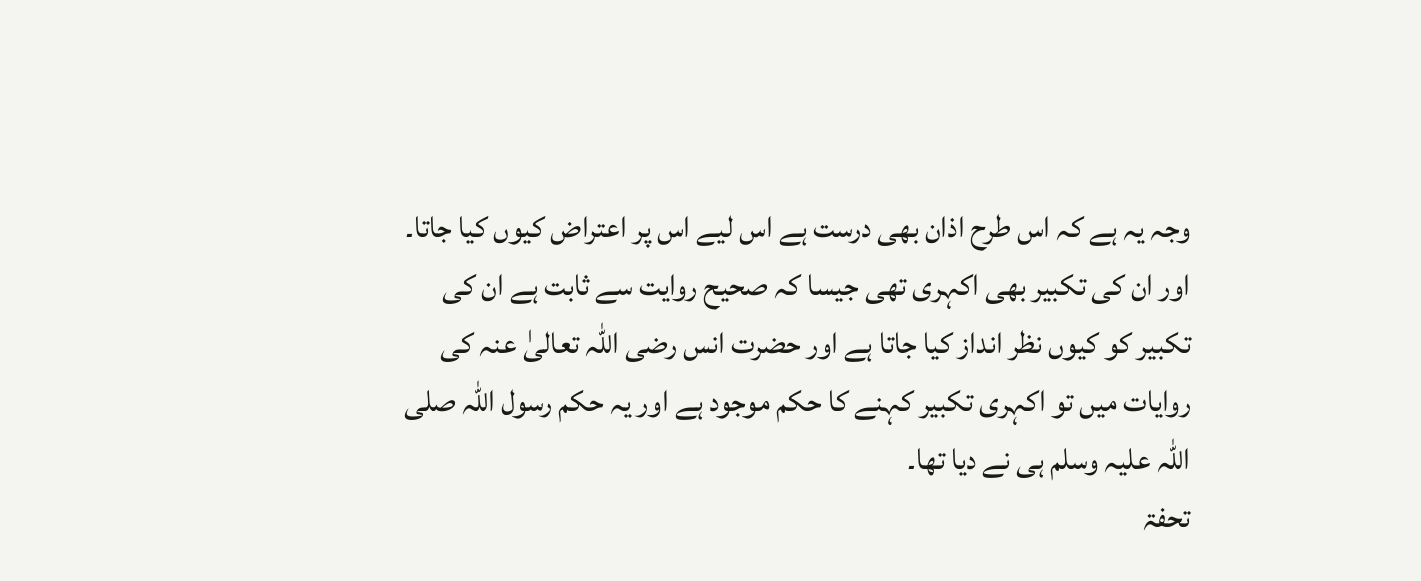وجہ یہ ہے کہ اس طرح اذان بھی درست ہے اس لیے اس پر اعتراض کیوں کیا جاتا۔
اور ان کی تکبیر بھی اکہری تھی جیسا کہ صحیح روایت سے ثابت ہے ان کی تکبیر کو کیوں نظر انداز کیا جاتا ہے اور حضرت انس رضی اللہ تعالیٰ عنہ کی روایات میں تو اکہری تکبیر کہنے کا حکم موجود ہے اور یہ حکم رسول اللہ صلی اللہ علیہ وسلم ہی نے دیا تھا۔
تحفۃ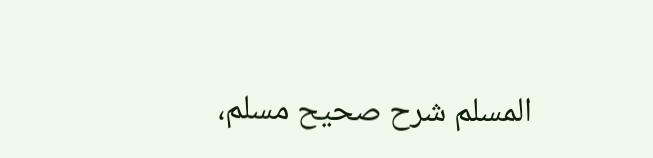المسلم شرح صحیح مسلم،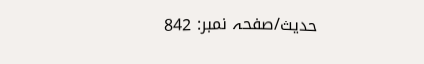حدیث/صفحہ نمبر: 842